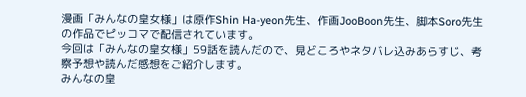漫画「みんなの皇女様」は原作Shin Ha-yeon先生、作画JooBoon先生、脚本Soro先生の作品でピッコマで配信されています。
今回は「みんなの皇女様」59話を読んだので、見どころやネタバレ込みあらすじ、考察予想や読んだ感想をご紹介します。
みんなの皇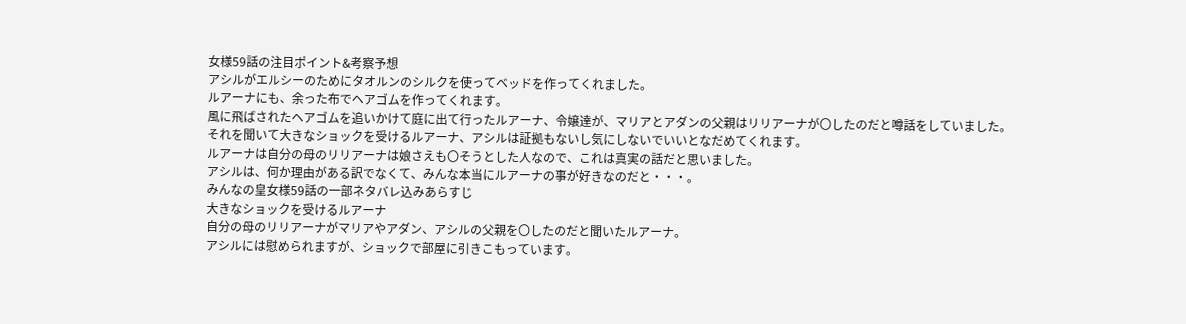女様59話の注目ポイント&考察予想
アシルがエルシーのためにタオルンのシルクを使ってベッドを作ってくれました。
ルアーナにも、余った布でヘアゴムを作ってくれます。
風に飛ばされたヘアゴムを追いかけて庭に出て行ったルアーナ、令嬢達が、マリアとアダンの父親はリリアーナが〇したのだと噂話をしていました。
それを聞いて大きなショックを受けるルアーナ、アシルは証拠もないし気にしないでいいとなだめてくれます。
ルアーナは自分の母のリリアーナは娘さえも〇そうとした人なので、これは真実の話だと思いました。
アシルは、何か理由がある訳でなくて、みんな本当にルアーナの事が好きなのだと・・・。
みんなの皇女様59話の一部ネタバレ込みあらすじ
大きなショックを受けるルアーナ
自分の母のリリアーナがマリアやアダン、アシルの父親を〇したのだと聞いたルアーナ。
アシルには慰められますが、ショックで部屋に引きこもっています。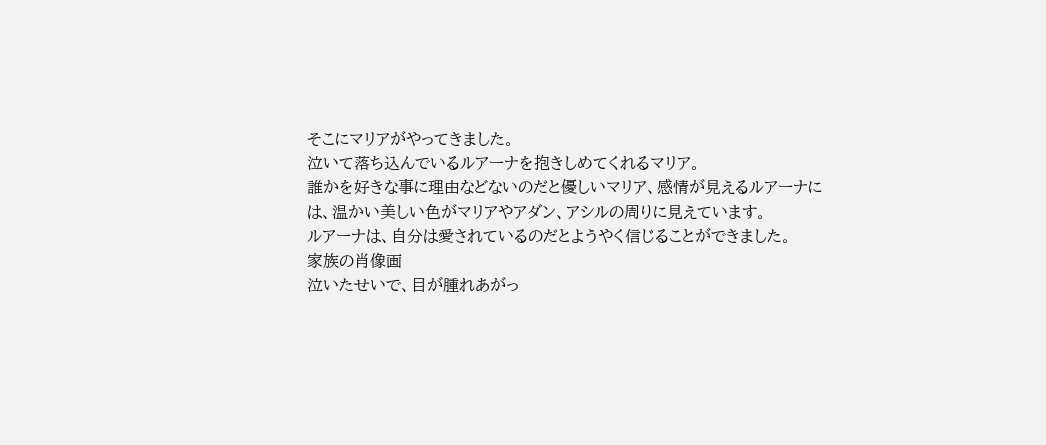そこにマリアがやってきました。
泣いて落ち込んでいるルアーナを抱きしめてくれるマリア。
誰かを好きな事に理由などないのだと優しいマリア、感情が見えるルアーナには、温かい美しい色がマリアやアダン、アシルの周りに見えています。
ルアーナは、自分は愛されているのだとようやく信じることができました。
家族の肖像画
泣いたせいで、目が腫れあがっ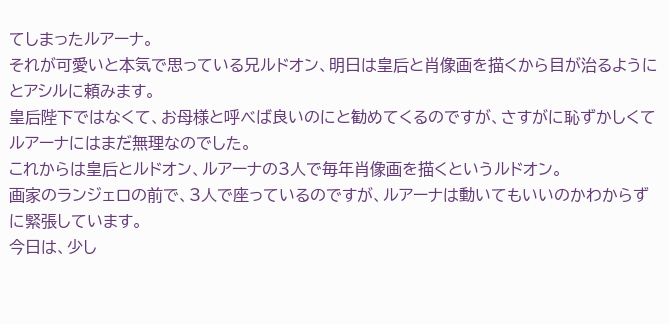てしまったルアーナ。
それが可愛いと本気で思っている兄ルドオン、明日は皇后と肖像画を描くから目が治るようにとアシルに頼みます。
皇后陛下ではなくて、お母様と呼べば良いのにと勧めてくるのですが、さすがに恥ずかしくてルアーナにはまだ無理なのでした。
これからは皇后とルドオン、ルアーナの3人で毎年肖像画を描くというルドオン。
画家のランジェロの前で、3人で座っているのですが、ルアーナは動いてもいいのかわからずに緊張しています。
今日は、少し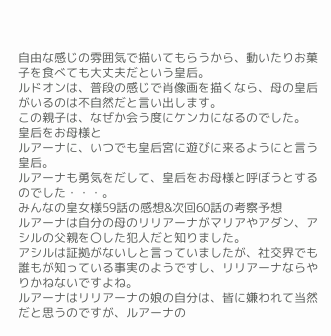自由な感じの雰囲気で描いてもらうから、動いたりお菓子を食べても大丈夫だという皇后。
ルドオンは、普段の感じで肖像画を描くなら、母の皇后がいるのは不自然だと言い出します。
この親子は、なぜか会う度にケンカになるのでした。
皇后をお母様と
ルアーナに、いつでも皇后宮に遊びに来るようにと言う皇后。
ルアーナも勇気をだして、皇后をお母様と呼ぼうとするのでした・・・。
みんなの皇女様59話の感想&次回60話の考察予想
ルアーナは自分の母のリリアーナがマリアやアダン、アシルの父親を〇した犯人だと知りました。
アシルは証拠がないしと言っていましたが、社交界でも誰もが知っている事実のようですし、リリアーナならやりかねないですよね。
ルアーナはリリアーナの娘の自分は、皆に嫌われて当然だと思うのですが、ルアーナの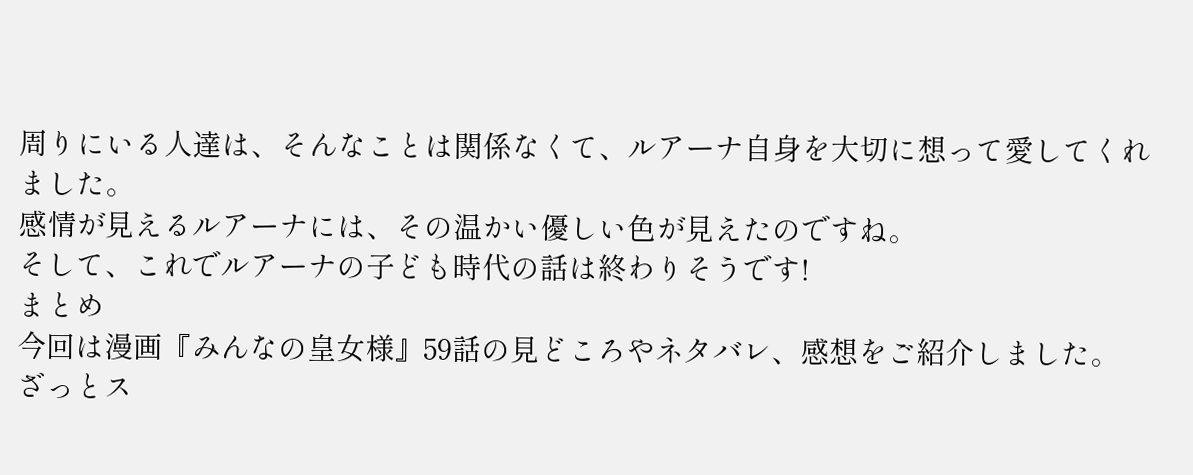周りにいる人達は、そんなことは関係なくて、ルアーナ自身を大切に想って愛してくれました。
感情が見えるルアーナには、その温かい優しい色が見えたのですね。
そして、これでルアーナの子ども時代の話は終わりそうです!
まとめ
今回は漫画『みんなの皇女様』59話の見どころやネタバレ、感想をご紹介しました。
ざっとス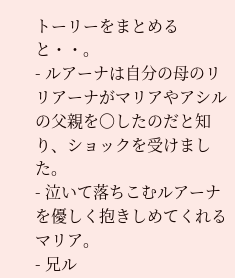トーリーをまとめると・・。
- ルアーナは自分の母のリリアーナがマリアやアシルの父親を〇したのだと知り、ショックを受けました。
- 泣いて落ちこむルアーナを優しく抱きしめてくれるマリア。
- 兄ル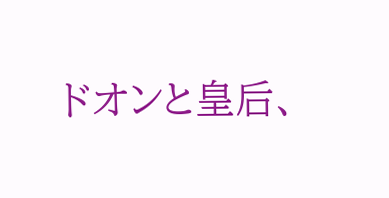ドオンと皇后、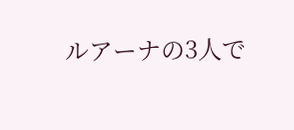ルアーナの3人で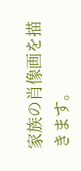家族の肖像画を描きます。